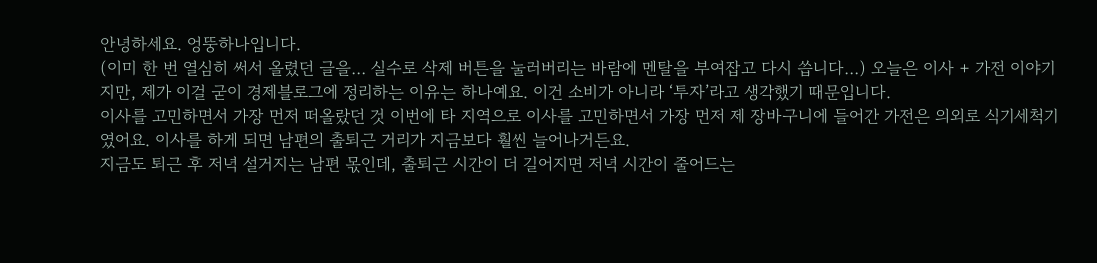안녕하세요. 엉뚱하나입니다.
(이미 한 번 열심히 써서 올렸던 글을… 실수로 삭제 버튼을 눌러버리는 바람에 멘탈을 부여잡고 다시 씁니다…) 오늘은 이사 + 가전 이야기지만, 제가 이걸 굳이 경제블로그에 정리하는 이유는 하나예요. 이건 소비가 아니라 ‘투자’라고 생각했기 때문입니다.
이사를 고민하면서 가장 먼저 떠올랐던 것 이번에 타 지역으로 이사를 고민하면서 가장 먼저 제 장바구니에 들어간 가전은 의외로 식기세척기였어요. 이사를 하게 되면 남편의 출퇴근 거리가 지금보다 훨씬 늘어나거든요.
지금도 퇴근 후 저녁 설거지는 남편 몫인데, 출퇴근 시간이 더 길어지면 저녁 시간이 줄어드는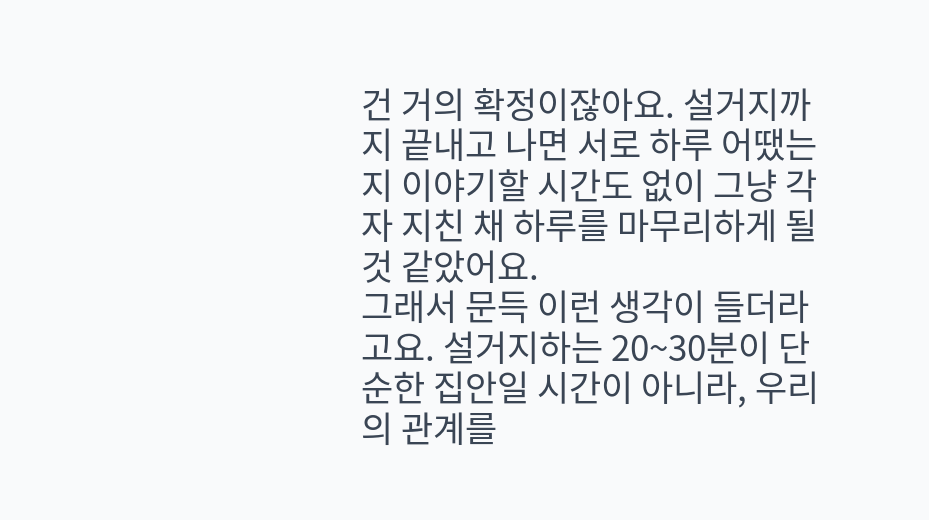건 거의 확정이잖아요. 설거지까지 끝내고 나면 서로 하루 어땠는지 이야기할 시간도 없이 그냥 각자 지친 채 하루를 마무리하게 될 것 같았어요.
그래서 문득 이런 생각이 들더라고요. 설거지하는 20~30분이 단순한 집안일 시간이 아니라, 우리의 관계를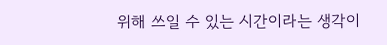위해 쓰일 수 있는 시간이라는 생각이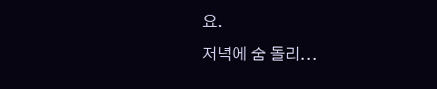요.
저녁에 숨 돌리...